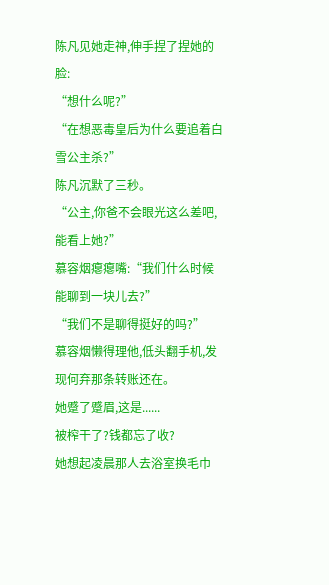陈凡见她走神,伸手捏了捏她的脸:
“想什么呢?”
“在想恶毒皇后为什么要追着白雪公主杀?”
陈凡沉默了三秒。
“公主,你爸不会眼光这么差吧,能看上她?”
慕容烟瘪瘪嘴:“我们什么时候能聊到一块儿去?”
“我们不是聊得挺好的吗?”
慕容烟懒得理他,低头翻手机,发现何弃那条转账还在。
她蹙了蹙眉,这是......
被榨干了?钱都忘了收?
她想起凌晨那人去浴室换毛巾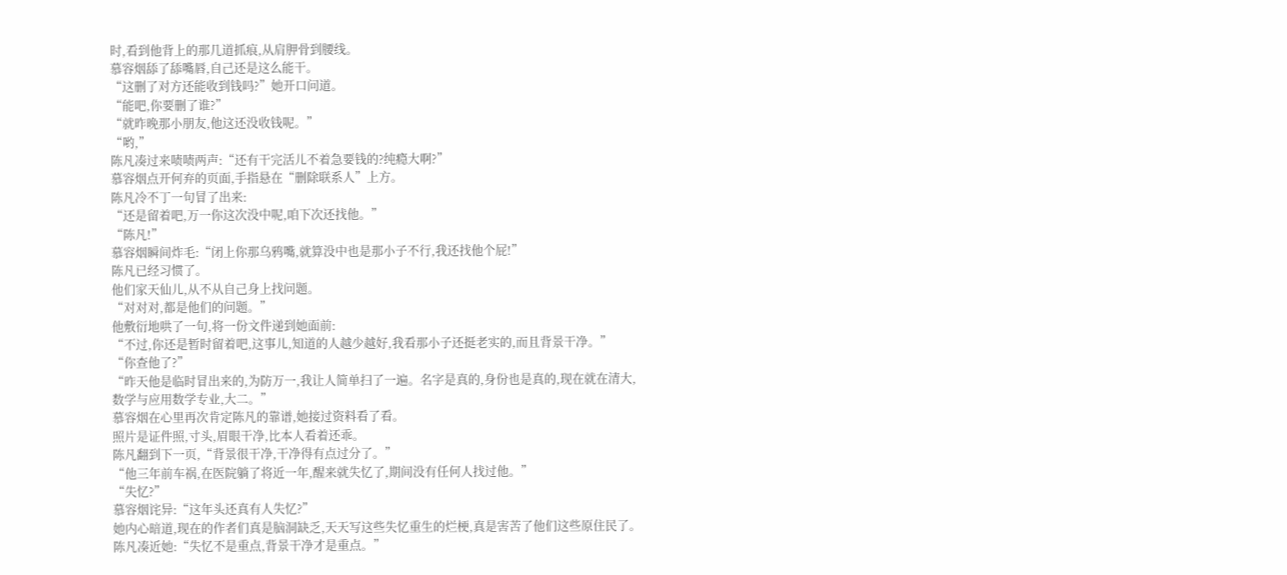时,看到他背上的那几道抓痕,从肩胛骨到腰线。
慕容烟舔了舔嘴唇,自己还是这么能干。
“这删了对方还能收到钱吗?”她开口问道。
“能吧,你要删了谁?”
“就昨晚那小朋友,他这还没收钱呢。”
“哟,”
陈凡凑过来啧啧两声:“还有干完活儿不着急要钱的?纯瘾大啊?”
慕容烟点开何弃的页面,手指悬在“删除联系人”上方。
陈凡冷不丁一句冒了出来:
“还是留着吧,万一你这次没中呢,咱下次还找他。”
“陈凡!”
慕容烟瞬间炸毛:“闭上你那乌鸦嘴,就算没中也是那小子不行,我还找他个屁!”
陈凡已经习惯了。
他们家天仙儿,从不从自己身上找问题。
“对对对,都是他们的问题。”
他敷衍地哄了一句,将一份文件递到她面前:
“不过,你还是暂时留着吧,这事儿,知道的人越少越好,我看那小子还挺老实的,而且背景干净。”
“你查他了?”
“昨天他是临时冒出来的,为防万一,我让人简单扫了一遍。名字是真的,身份也是真的,现在就在清大,数学与应用数学专业,大二。”
慕容烟在心里再次肯定陈凡的靠谱,她接过资料看了看。
照片是证件照,寸头,眉眼干净,比本人看着还乖。
陈凡翻到下一页,“背景很干净,干净得有点过分了。”
“他三年前车祸,在医院躺了将近一年,醒来就失忆了,期间没有任何人找过他。”
“失忆?”
慕容烟诧异:“这年头还真有人失忆?”
她内心暗道,现在的作者们真是脑洞缺乏,天天写这些失忆重生的烂梗,真是害苦了他们这些原住民了。
陈凡凑近她:“失忆不是重点,背景干净才是重点。”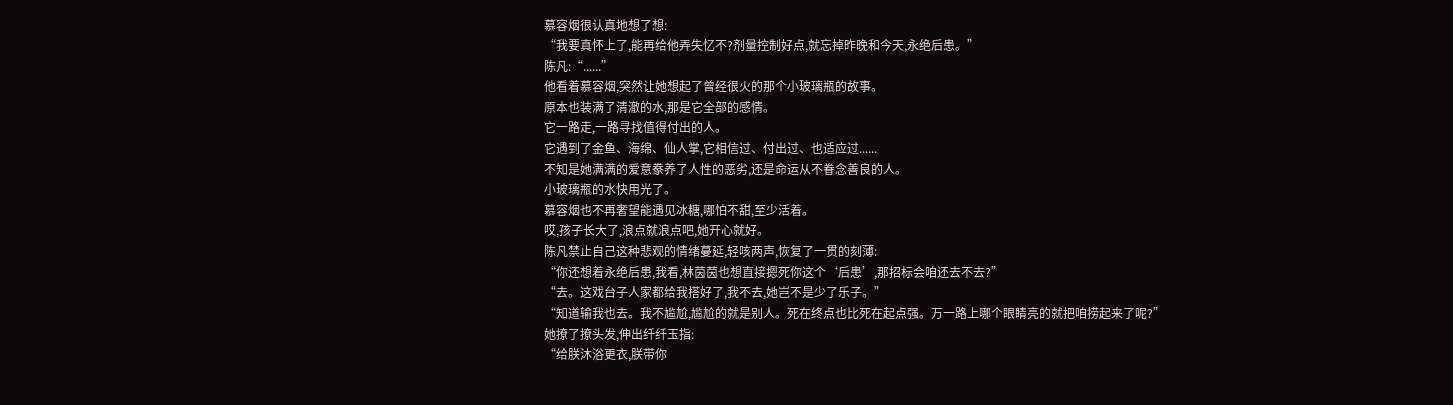慕容烟很认真地想了想:
“我要真怀上了,能再给他弄失忆不?剂量控制好点,就忘掉昨晚和今天,永绝后患。”
陈凡:“......”
他看着慕容烟,突然让她想起了曾经很火的那个小玻璃瓶的故事。
原本也装满了清澈的水,那是它全部的感情。
它一路走,一路寻找值得付出的人。
它遇到了金鱼、海绵、仙人掌,它相信过、付出过、也适应过......
不知是她满满的爱意豢养了人性的恶劣,还是命运从不眷念善良的人。
小玻璃瓶的水快用光了。
慕容烟也不再奢望能遇见冰糖,哪怕不甜,至少活着。
哎,孩子长大了,浪点就浪点吧,她开心就好。
陈凡禁止自己这种悲观的情绪蔓延,轻咳两声,恢复了一贯的刻薄:
“你还想着永绝后患,我看,林茵茵也想直接摁死你这个‘后患’,那招标会咱还去不去?”
“去。这戏台子人家都给我搭好了,我不去,她岂不是少了乐子。”
“知道输我也去。我不尴尬,尴尬的就是别人。死在终点也比死在起点强。万一路上哪个眼睛亮的就把咱捞起来了呢?”
她撩了撩头发,伸出纤纤玉指:
“给朕沐浴更衣,朕带你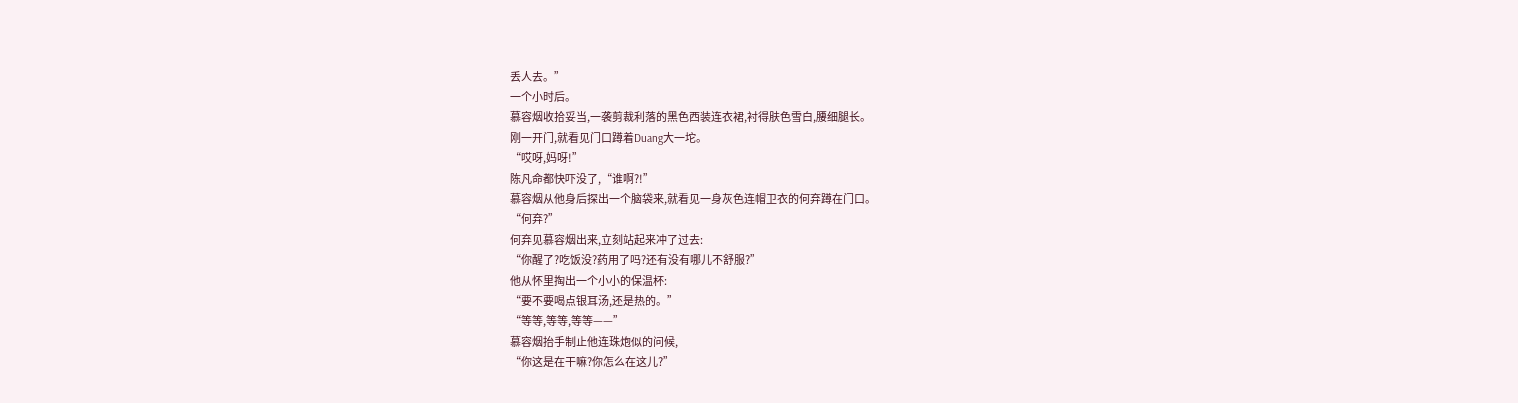丢人去。”
一个小时后。
慕容烟收拾妥当,一袭剪裁利落的黑色西装连衣裙,衬得肤色雪白,腰细腿长。
刚一开门,就看见门口蹲着Duang大一坨。
“哎呀,妈呀!”
陈凡命都快吓没了,“谁啊?!”
慕容烟从他身后探出一个脑袋来,就看见一身灰色连帽卫衣的何弃蹲在门口。
“何弃?”
何弃见慕容烟出来,立刻站起来冲了过去:
“你醒了?吃饭没?药用了吗?还有没有哪儿不舒服?”
他从怀里掏出一个小小的保温杯:
“要不要喝点银耳汤,还是热的。”
“等等,等等,等等——”
慕容烟抬手制止他连珠炮似的问候,
“你这是在干嘛?你怎么在这儿?”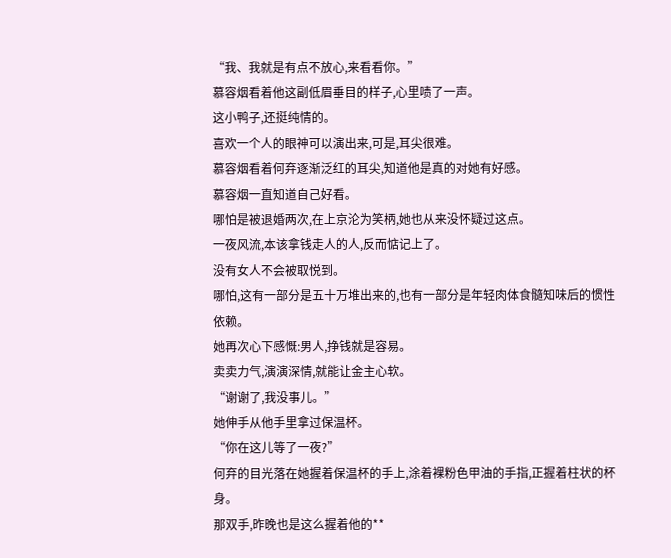“我、我就是有点不放心,来看看你。”
慕容烟看着他这副低眉垂目的样子,心里啧了一声。
这小鸭子,还挺纯情的。
喜欢一个人的眼神可以演出来,可是,耳尖很难。
慕容烟看着何弃逐渐泛红的耳尖,知道他是真的对她有好感。
慕容烟一直知道自己好看。
哪怕是被退婚两次,在上京沦为笑柄,她也从来没怀疑过这点。
一夜风流,本该拿钱走人的人,反而惦记上了。
没有女人不会被取悦到。
哪怕,这有一部分是五十万堆出来的,也有一部分是年轻肉体食髓知味后的惯性依赖。
她再次心下感慨:男人,挣钱就是容易。
卖卖力气,演演深情,就能让金主心软。
“谢谢了,我没事儿。”
她伸手从他手里拿过保温杯。
“你在这儿等了一夜?”
何弃的目光落在她握着保温杯的手上,涂着裸粉色甲油的手指,正握着柱状的杯身。
那双手,昨晚也是这么握着他的**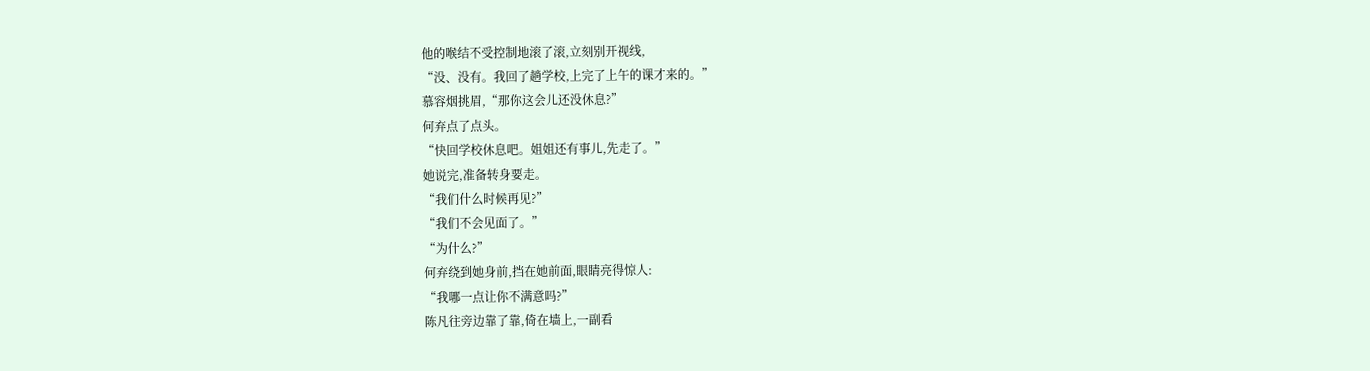他的喉结不受控制地滚了滚,立刻别开视线,
“没、没有。我回了趟学校,上完了上午的课才来的。”
慕容烟挑眉,“那你这会儿还没休息?”
何弃点了点头。
“快回学校休息吧。姐姐还有事儿,先走了。”
她说完,准备转身要走。
“我们什么时候再见?”
“我们不会见面了。”
“为什么?”
何弃绕到她身前,挡在她前面,眼睛亮得惊人:
“我哪一点让你不满意吗?”
陈凡往旁边靠了靠,倚在墙上,一副看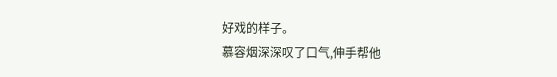好戏的样子。
慕容烟深深叹了口气,伸手帮他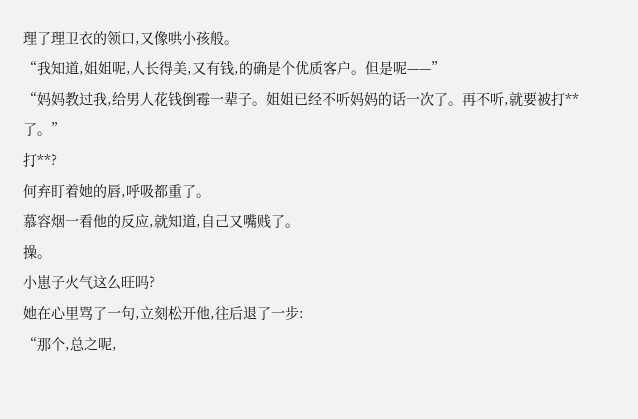理了理卫衣的领口,又像哄小孩般。
“我知道,姐姐呢,人长得美,又有钱,的确是个优质客户。但是呢——”
“妈妈教过我,给男人花钱倒霉一辈子。姐姐已经不听妈妈的话一次了。再不听,就要被打**了。”
打**?
何弃盯着她的唇,呼吸都重了。
慕容烟一看他的反应,就知道,自己又嘴贱了。
操。
小崽子火气这么旺吗?
她在心里骂了一句,立刻松开他,往后退了一步:
“那个,总之呢,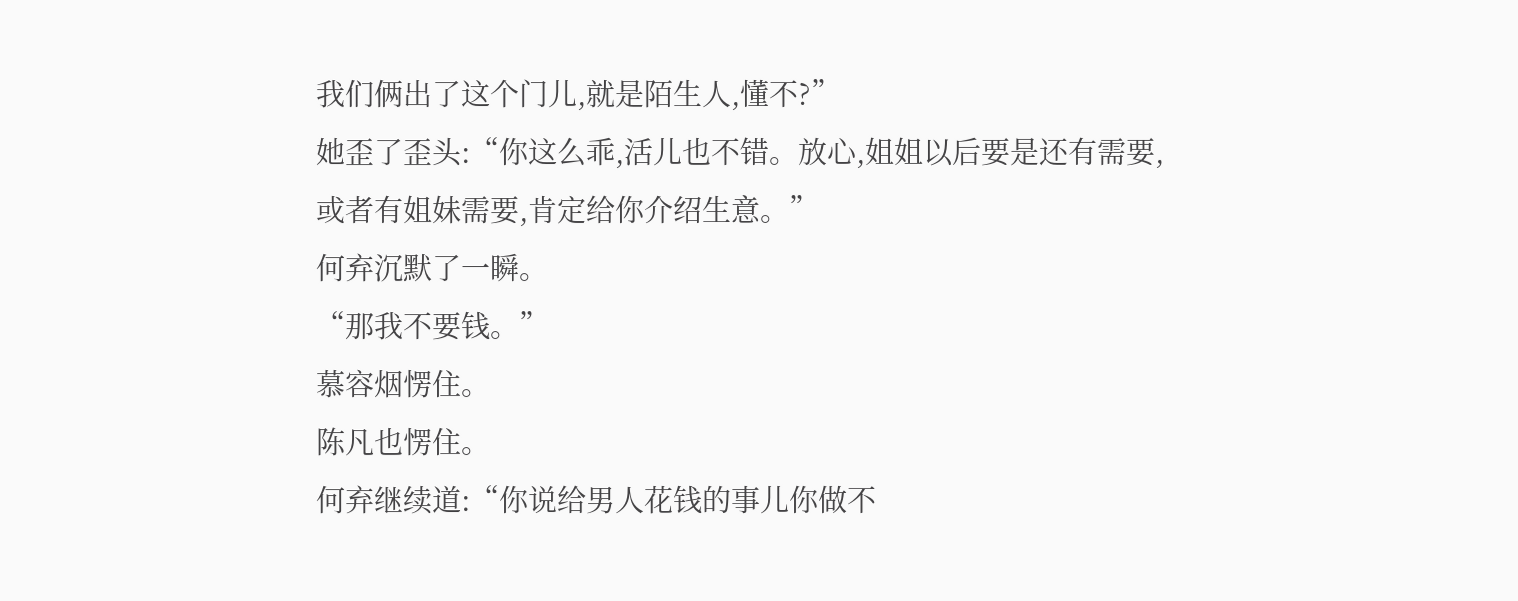我们俩出了这个门儿,就是陌生人,懂不?”
她歪了歪头:“你这么乖,活儿也不错。放心,姐姐以后要是还有需要,或者有姐妹需要,肯定给你介绍生意。”
何弃沉默了一瞬。
“那我不要钱。”
慕容烟愣住。
陈凡也愣住。
何弃继续道:“你说给男人花钱的事儿你做不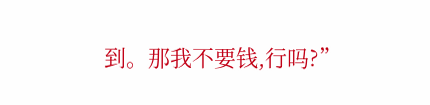到。那我不要钱,行吗?”